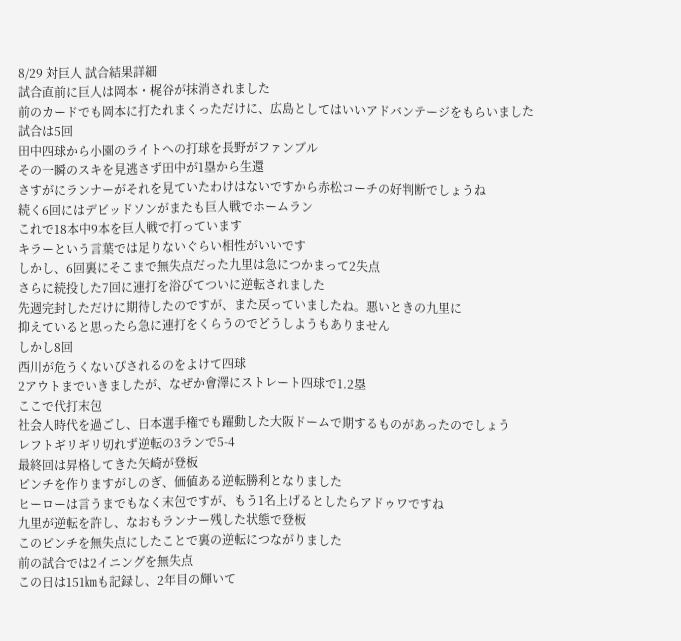8/29 対巨人 試合結果詳細
試合直前に巨人は岡本・梶谷が抹消されました
前のカードでも岡本に打たれまくっただけに、広島としてはいいアドバンテージをもらいました
試合は5回
田中四球から小園のライトへの打球を長野がファンブル
その一瞬のスキを見逃さず田中が1塁から生還
さすがにランナーがそれを見ていたわけはないですから赤松コーチの好判断でしょうね
続く6回にはデビッドソンがまたも巨人戦でホームラン
これで18本中9本を巨人戦で打っています
キラーという言葉では足りないぐらい相性がいいです
しかし、6回裏にそこまで無失点だった九里は急につかまって2失点
さらに続投した7回に連打を浴びてついに逆転されました
先週完封しただけに期待したのですが、また戻っていましたね。悪いときの九里に
抑えていると思ったら急に連打をくらうのでどうしようもありません
しかし8回
西川が危うくないぴされるのをよけて四球
2アウトまでいきましたが、なぜか會澤にストレート四球で1.2塁
ここで代打末包
社会人時代を過ごし、日本選手権でも躍動した大阪ドームで期するものがあったのでしょう
レフトギリギリ切れず逆転の3ランで5-4
最終回は昇格してきた矢崎が登板
ピンチを作りますがしのぎ、価値ある逆転勝利となりました
ヒーローは言うまでもなく末包ですが、もう1名上げるとしたらアドゥワですね
九里が逆転を許し、なおもランナー残した状態で登板
このピンチを無失点にしたことで裏の逆転につながりました
前の試合では2イニングを無失点
この日は151㎞も記録し、2年目の輝いて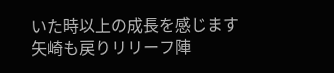いた時以上の成長を感じます
矢崎も戻りリリーフ陣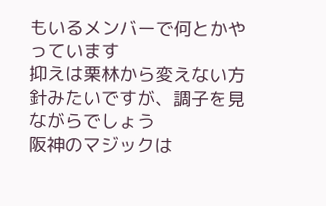もいるメンバーで何とかやっています
抑えは栗林から変えない方針みたいですが、調子を見ながらでしょう
阪神のマジックは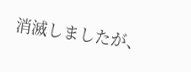消滅しましたが、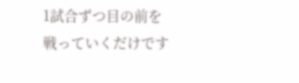1試合ずつ目の前を戦っていくだけです